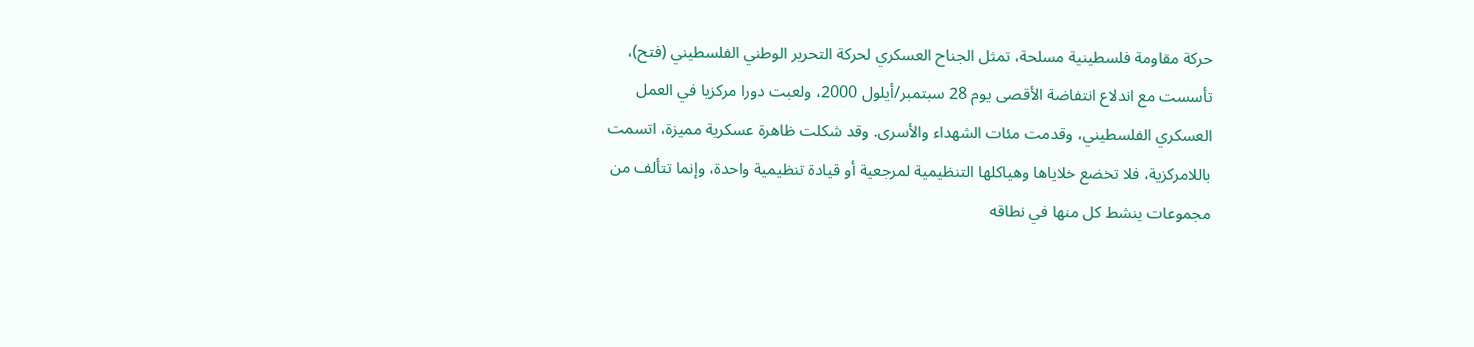حركة مقاومة فلسطينية مسلحة، تمثل الجناح العسكري لحركة التحرير الوطني الفلسطيني (فتح)، تأسست مع اندلاع انتفاضة الأقصى يوم 28 سبتمبر/أيلول 2000، ولعبت دورا مركزيا في العمل العسكري الفلسطيني، وقدمت مئات الشهداء والأسرى. وقد شكلت ظاهرة عسكرية مميزة، اتسمت باللامركزية، فلا تخضع خلاياها وهياكلها التنظيمية لمرجعية أو قيادة تنظيمية واحدة، وإنما تتألف من مجموعات ينشط كل منها في نطاقه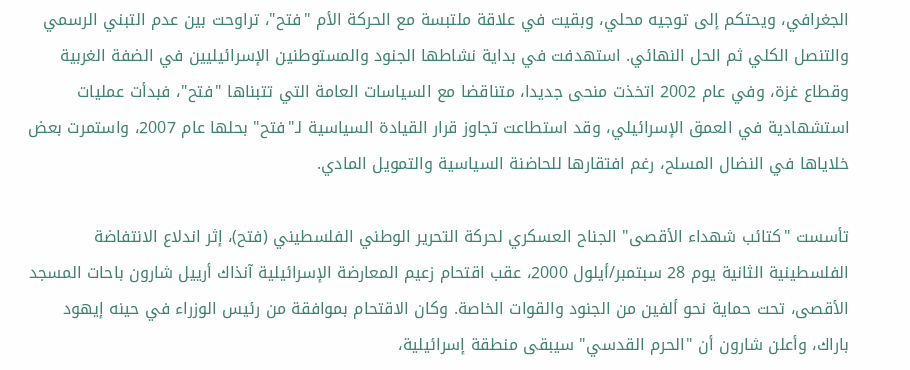الجغرافي، ويحتكم إلى توجيه محلي، وبقيت في علاقة ملتبسة مع الحركة الأم "فتح"، تراوحت بين عدم التبني الرسمي والتنصل الكلي ثم الحل النهائي. استهدفت في بداية نشاطها الجنود والمستوطنين الإسرائيليين في الضفة الغربية وقطاع غزة، وفي عام 2002 اتخذت منحى جديدا، متناقضا مع السياسات العامة التي تتبناها "فتح"، فبدأت عمليات استشهادية في العمق الإسرائيلي، وقد استطاعت تجاوز قرار القيادة السياسية لـ"فتح" بحلها عام 2007، واستمرت بعض خلاياها في النضال المسلح، رغم افتقارها للحاضنة السياسية والتمويل المادي.

تأسست "كتائب شهداء الأقصى" الجناح العسكري لحركة التحرير الوطني الفلسطيني (فتح)، إثر اندلاع الانتفاضة الفلسطينية الثانية يوم 28 سبتمبر/أيلول 2000، عقب اقتحام زعيم المعارضة الإسرائيلية آنذاك أرييل شارون باحات المسجد الأقصى، تحت حماية نحو ألفين من الجنود والقوات الخاصة. وكان الاقتحام بموافقة من رئيس الوزراء في حينه إيهود باراك، وأعلن شارون أن "الحرم القدسي" سيبقى منطقة إسرائيلية،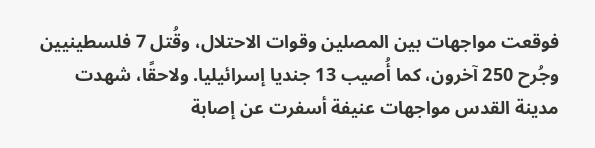فوقعت مواجهات بين المصلين وقوات الاحتلال، وقُتل 7 فلسطينيين وجُرح 250 آخرون، كما أُصيب 13 جنديا إسرائيليا. ولاحقًا، شهدت مدينة القدس مواجهات عنيفة أسفرت عن إصابة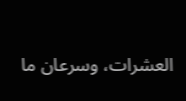العشرات، وسرعان ما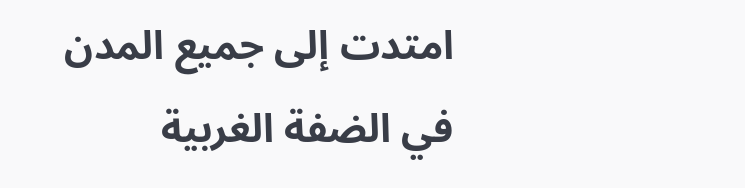امتدت إلى جميع المدن في الضفة الغربية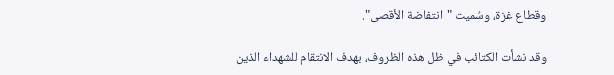وقطاع غزة، وسُميت "انتفاضة الأقصى".

وقد نشأت الكتائب في ظل هذه الظروف، بهدف الانتقام للشهداء الذين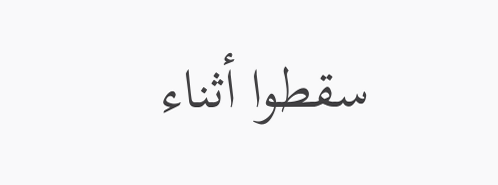سقطوا أثناء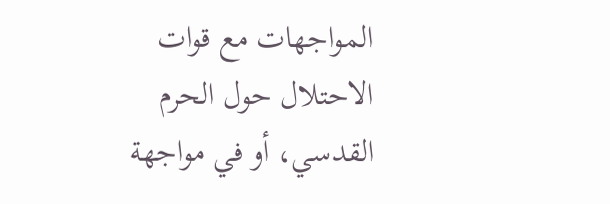المواجهات مع قوات الاحتلال حول الحرم القدسي، أو في مواجهة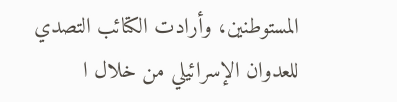المستوطنين، وأرادت الكتائب التصدي للعدوان الإسرائيلي من خلال ا